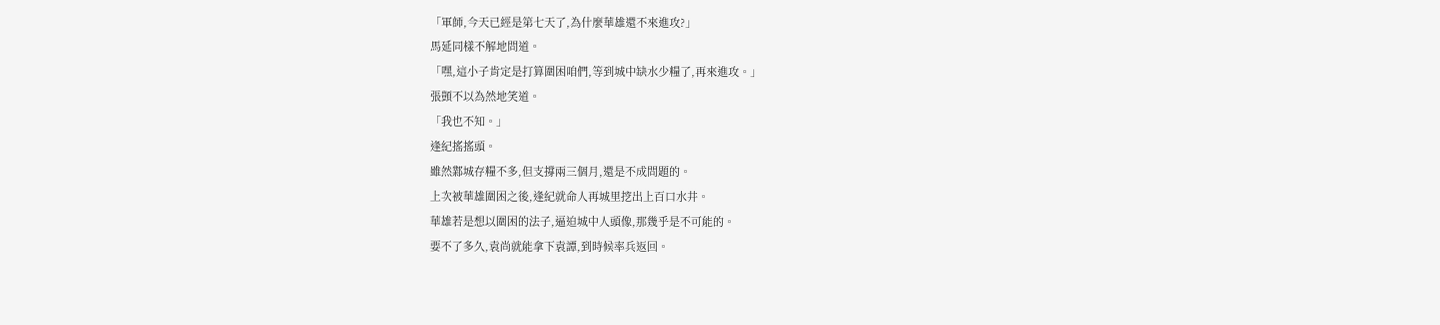「軍師,今天已經是第七天了,為什麼華雄還不來進攻?」
馬延同樣不解地問道。
「嘿,這小子肯定是打算圍困咱們,等到城中缺水少糧了,再來進攻。」
張顗不以為然地笑道。
「我也不知。」
逢紀搖搖頭。
雖然鄴城存糧不多,但支撐兩三個月,還是不成問題的。
上次被華雄圍困之後,逢紀就命人再城里挖出上百口水井。
華雄若是想以圍困的法子,逼迫城中人頭像,那幾乎是不可能的。
要不了多久,袁尚就能拿下袁譚,到時候率兵返回。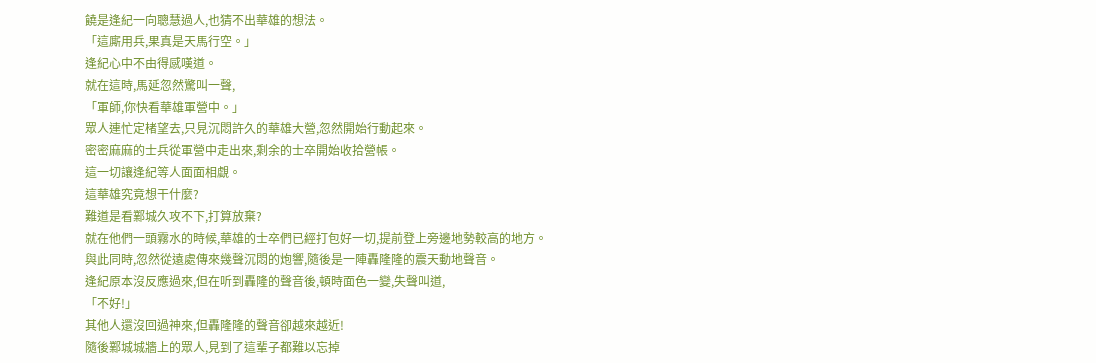饒是逢紀一向聰慧過人,也猜不出華雄的想法。
「這廝用兵,果真是天馬行空。」
逢紀心中不由得感嘆道。
就在這時,馬延忽然驚叫一聲,
「軍師,你快看華雄軍營中。」
眾人連忙定楮望去,只見沉悶許久的華雄大營,忽然開始行動起來。
密密麻麻的士兵從軍營中走出來,剩余的士卒開始收拾營帳。
這一切讓逢紀等人面面相覷。
這華雄究竟想干什麼?
難道是看鄴城久攻不下,打算放棄?
就在他們一頭霧水的時候,華雄的士卒們已經打包好一切,提前登上旁邊地勢較高的地方。
與此同時,忽然從遠處傳來幾聲沉悶的炮響,隨後是一陣轟隆隆的震天動地聲音。
逢紀原本沒反應過來,但在听到轟隆的聲音後,頓時面色一變,失聲叫道,
「不好!」
其他人還沒回過神來,但轟隆隆的聲音卻越來越近!
隨後鄴城城牆上的眾人,見到了這輩子都難以忘掉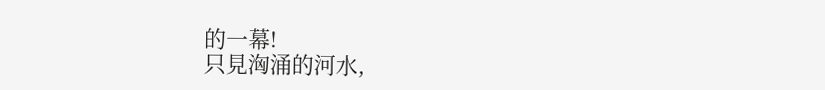的一幕!
只見洶涌的河水,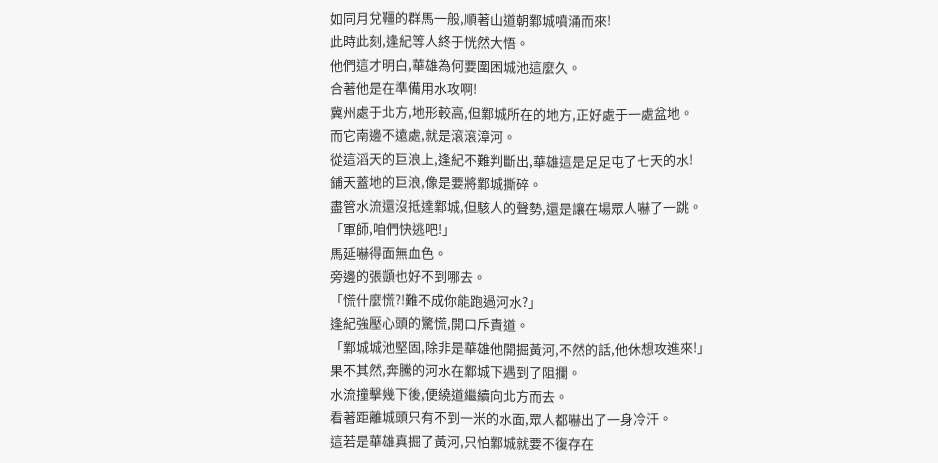如同月兌韁的群馬一般,順著山道朝鄴城噴涌而來!
此時此刻,逢紀等人終于恍然大悟。
他們這才明白,華雄為何要圍困城池這麼久。
合著他是在準備用水攻啊!
冀州處于北方,地形較高,但鄴城所在的地方,正好處于一處盆地。
而它南邊不遠處,就是滾滾漳河。
從這滔天的巨浪上,逢紀不難判斷出,華雄這是足足屯了七天的水!
鋪天蓋地的巨浪,像是要將鄴城撕碎。
盡管水流還沒抵達鄴城,但駭人的聲勢,還是讓在場眾人嚇了一跳。
「軍師,咱們快逃吧!」
馬延嚇得面無血色。
旁邊的張顗也好不到哪去。
「慌什麼慌?!難不成你能跑過河水?」
逢紀強壓心頭的驚慌,開口斥責道。
「鄴城城池堅固,除非是華雄他開掘黃河,不然的話,他休想攻進來!」
果不其然,奔騰的河水在鄴城下遇到了阻攔。
水流撞擊幾下後,便繞道繼續向北方而去。
看著距離城頭只有不到一米的水面,眾人都嚇出了一身冷汗。
這若是華雄真掘了黃河,只怕鄴城就要不復存在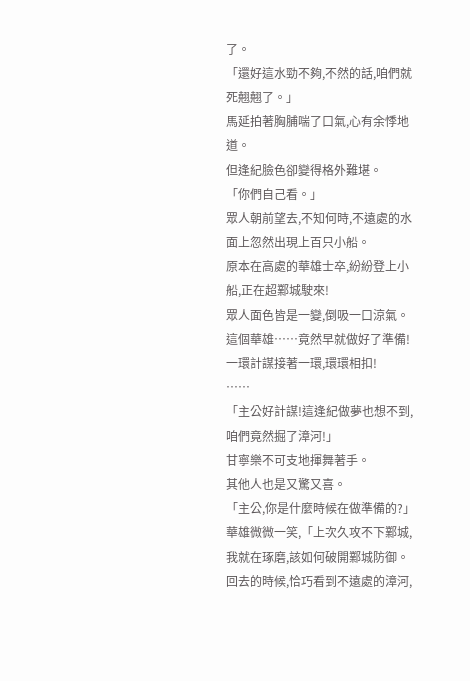了。
「還好這水勁不夠,不然的話,咱們就死翹翹了。」
馬延拍著胸脯喘了口氣,心有余悸地道。
但逢紀臉色卻變得格外難堪。
「你們自己看。」
眾人朝前望去,不知何時,不遠處的水面上忽然出現上百只小船。
原本在高處的華雄士卒,紛紛登上小船,正在超鄴城駛來!
眾人面色皆是一變,倒吸一口涼氣。
這個華雄……竟然早就做好了準備!
一環計謀接著一環,環環相扣!
……
「主公好計謀!這逢紀做夢也想不到,咱們竟然掘了漳河!」
甘寧樂不可支地揮舞著手。
其他人也是又驚又喜。
「主公,你是什麼時候在做準備的?」
華雄微微一笑,「上次久攻不下鄴城,我就在琢磨,該如何破開鄴城防御。
回去的時候,恰巧看到不遠處的漳河,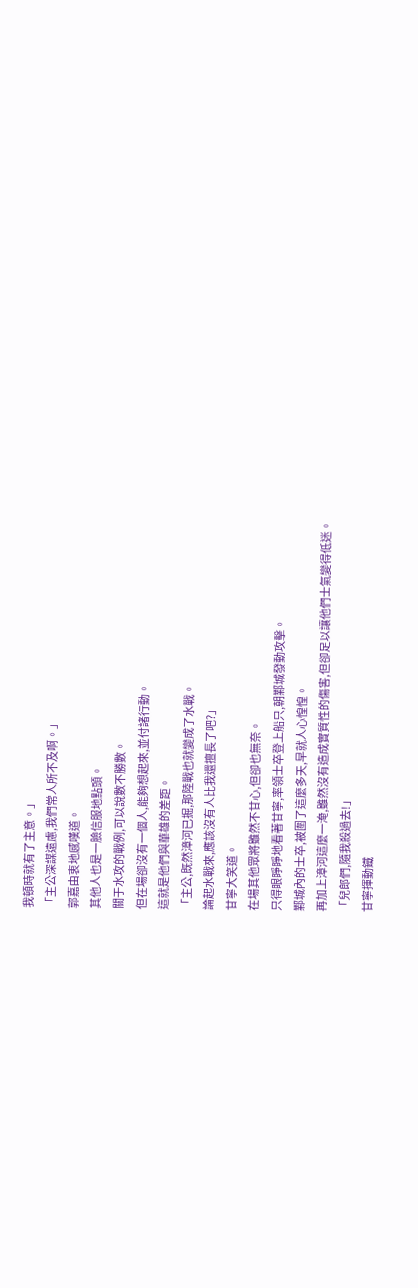我頓時就有了主意。」
「主公深謀遠慮,我們常人所不及啊。」
郭嘉由衷地感嘆道。
其他人也是一臉信服地點頭。
關于水攻的戰例,可以說數不勝數。
但在場卻沒有一個人,能夠想起來,並付諸行動。
這就是他們與華雄的差距。
「主公,既然漳河已掘,那陸戰也就變成了水戰。
論起水戰來,應該沒有人比我還擅長了吧?」
甘寧大笑道。
在場其他眾將雖然不甘心,但卻也無奈。
只得眼睜睜地看著甘寧,率領士卒登上船只,朝鄴城發動攻擊。
鄴城內的士卒,被圍了這麼多天,早就人心惶惶。
再加上漳河這麼一淹,雖然沒有造成實質性的傷害,但卻足以讓他們士氣變得低迷。
「兒郎們,隨我殺過去!」
甘寧揮動鐵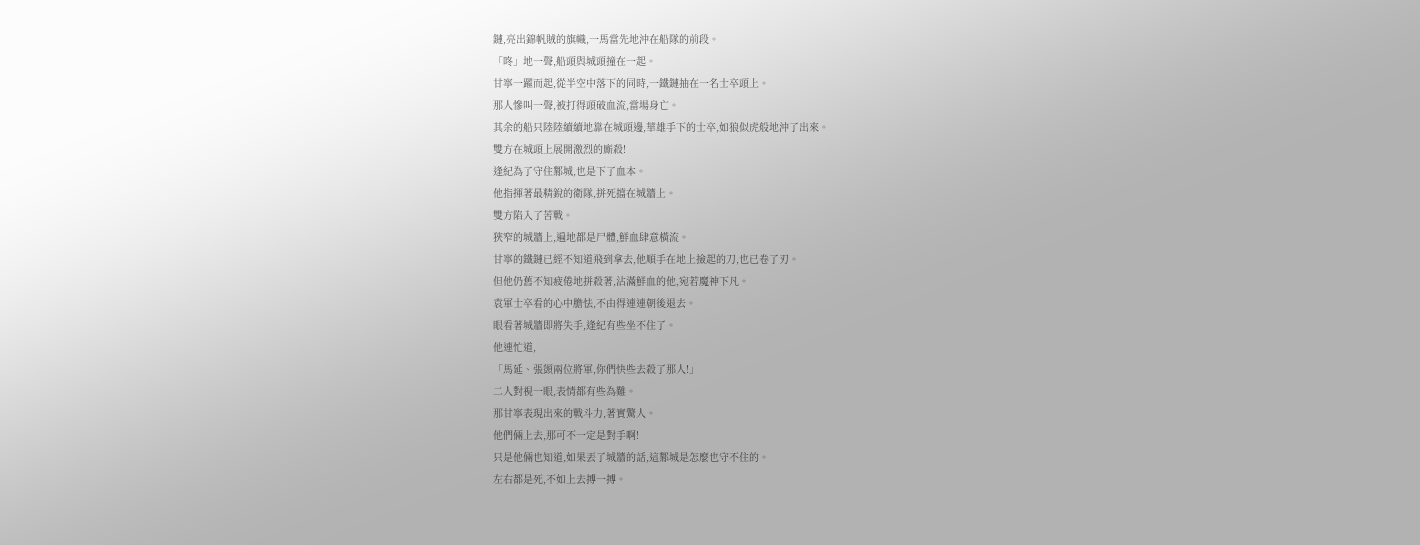鏈,亮出錦帆賊的旗幟,一馬當先地沖在船隊的前段。
「咚」地一聲,船頭與城頭撞在一起。
甘寧一躍而起,從半空中落下的同時,一鐵鏈抽在一名士卒頭上。
那人慘叫一聲,被打得頭破血流,當場身亡。
其余的船只陸陸續續地靠在城頭邊,華雄手下的士卒,如狼似虎般地沖了出來。
雙方在城頭上展開激烈的廝殺!
逢紀為了守住鄴城,也是下了血本。
他指揮著最精銳的衛隊,拼死擋在城牆上。
雙方陷入了苦戰。
狹窄的城牆上,遍地都是尸體,鮮血肆意橫流。
甘寧的鐵鏈已經不知道飛到拿去,他順手在地上撿起的刀,也已卷了刃。
但他仍舊不知疲倦地拼殺著,沾滿鮮血的他,宛若魔神下凡。
袁軍士卒看的心中膽怯,不由得連連朝後退去。
眼看著城牆即將失手,逢紀有些坐不住了。
他連忙道,
「馬延、張顗兩位將軍,你們快些去殺了那人!」
二人對視一眼,表情都有些為難。
那甘寧表現出來的戰斗力,著實驚人。
他們倆上去,那可不一定是對手啊!
只是他倆也知道,如果丟了城牆的話,這鄴城是怎麼也守不住的。
左右都是死,不如上去搏一搏。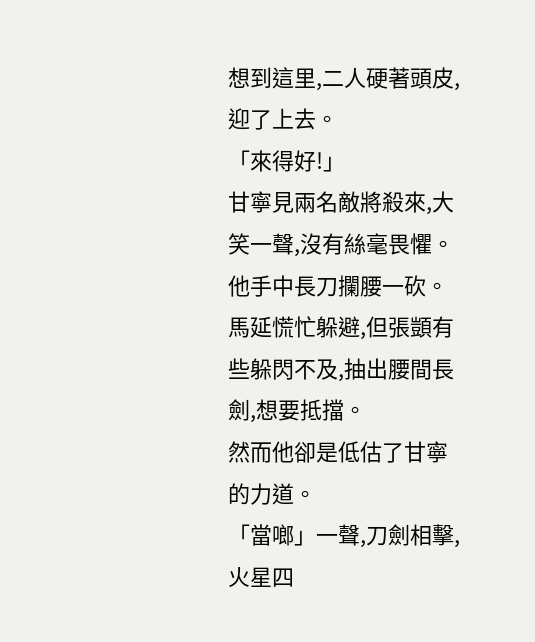想到這里,二人硬著頭皮,迎了上去。
「來得好!」
甘寧見兩名敵將殺來,大笑一聲,沒有絲毫畏懼。
他手中長刀攔腰一砍。
馬延慌忙躲避,但張顗有些躲閃不及,抽出腰間長劍,想要抵擋。
然而他卻是低估了甘寧的力道。
「當啷」一聲,刀劍相擊,火星四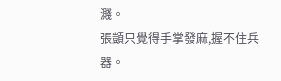濺。
張顗只覺得手掌發麻,握不住兵器。